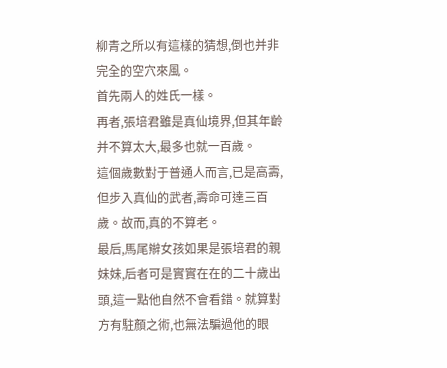柳青之所以有這樣的猜想,倒也并非完全的空穴來風。
首先兩人的姓氏一樣。
再者,張培君雖是真仙境界,但其年齡并不算太大,最多也就一百歲。
這個歲數對于普通人而言,已是高壽,但步入真仙的武者,壽命可達三百歲。故而,真的不算老。
最后,馬尾辮女孩如果是張培君的親妹妹,后者可是實實在在的二十歲出頭,這一點他自然不會看錯。就算對方有駐顏之術,也無法騙過他的眼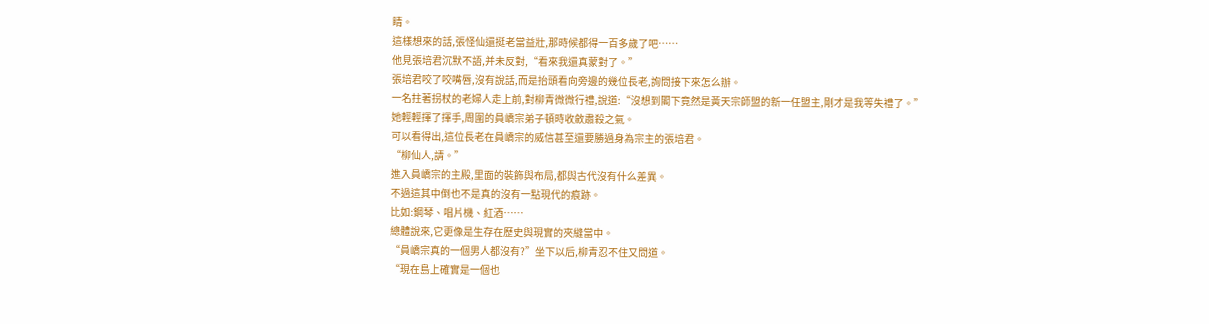睛。
這樣想來的話,張怪仙還挺老當益壯,那時候都得一百多歲了吧……
他見張培君沉默不語,并未反對,“看來我還真蒙對了。”
張培君咬了咬嘴唇,沒有說話,而是抬頭看向旁邊的幾位長老,詢問接下來怎么辦。
一名拄著拐杖的老婦人走上前,對柳青微微行禮,說道:“沒想到閣下竟然是黃天宗師盟的新一任盟主,剛才是我等失禮了。”
她輕輕揮了揮手,周圍的員嶠宗弟子頓時收斂肅殺之氣。
可以看得出,這位長老在員嶠宗的威信甚至還要勝過身為宗主的張培君。
“柳仙人,請。”
進入員嶠宗的主殿,里面的裝飾與布局,都與古代沒有什么差異。
不過這其中倒也不是真的沒有一點現代的痕跡。
比如:鋼琴、唱片機、紅酒……
總體說來,它更像是生存在歷史與現實的夾縫當中。
“員嶠宗真的一個男人都沒有?”坐下以后,柳青忍不住又問道。
“現在島上確實是一個也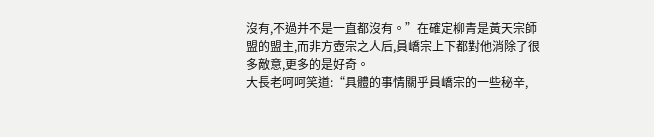沒有,不過并不是一直都沒有。”在確定柳青是黃天宗師盟的盟主,而非方壺宗之人后,員嶠宗上下都對他消除了很多敵意,更多的是好奇。
大長老呵呵笑道:“具體的事情關乎員嶠宗的一些秘辛,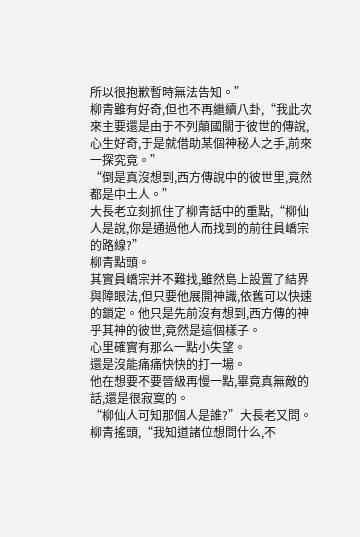所以很抱歉暫時無法告知。”
柳青雖有好奇,但也不再繼續八卦,“我此次來主要還是由于不列顛國關于彼世的傳說,心生好奇,于是就借助某個神秘人之手,前來一探究竟。”
“倒是真沒想到,西方傳說中的彼世里,竟然都是中土人。”
大長老立刻抓住了柳青話中的重點,“柳仙人是說,你是通過他人而找到的前往員嶠宗的路線?”
柳青點頭。
其實員嶠宗并不難找,雖然島上設置了結界與障眼法,但只要他展開神識,依舊可以快速的鎖定。他只是先前沒有想到,西方傳的神乎其神的彼世,竟然是這個樣子。
心里確實有那么一點小失望。
還是沒能痛痛快快的打一場。
他在想要不要晉級再慢一點,畢竟真無敵的話,還是很寂寞的。
“柳仙人可知那個人是誰?”大長老又問。
柳青搖頭,“我知道諸位想問什么,不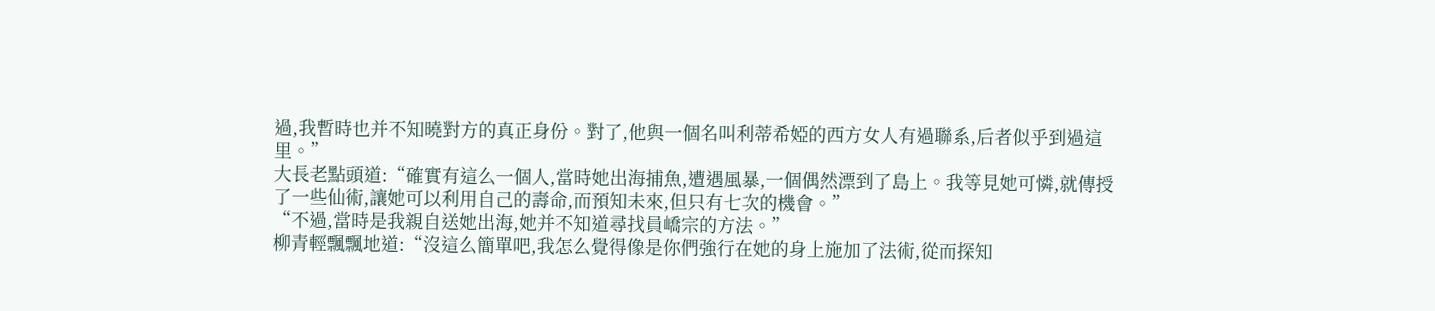過,我暫時也并不知曉對方的真正身份。對了,他與一個名叫利蒂希婭的西方女人有過聯系,后者似乎到過這里。”
大長老點頭道:“確實有這么一個人,當時她出海捕魚,遭遇風暴,一個偶然漂到了島上。我等見她可憐,就傳授了一些仙術,讓她可以利用自己的壽命,而預知未來,但只有七次的機會。”
“不過,當時是我親自送她出海,她并不知道尋找員嶠宗的方法。”
柳青輕飄飄地道:“沒這么簡單吧,我怎么覺得像是你們強行在她的身上施加了法術,從而探知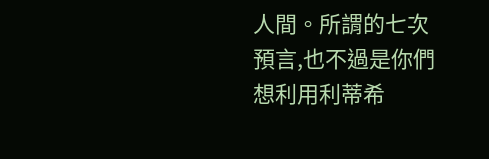人間。所謂的七次預言,也不過是你們想利用利蒂希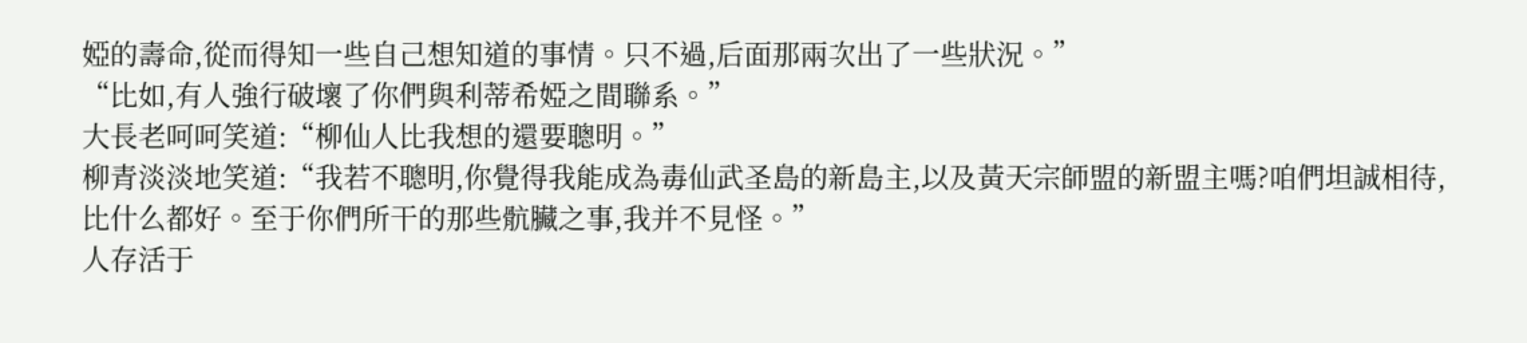婭的壽命,從而得知一些自己想知道的事情。只不過,后面那兩次出了一些狀況。”
“比如,有人強行破壞了你們與利蒂希婭之間聯系。”
大長老呵呵笑道:“柳仙人比我想的還要聰明。”
柳青淡淡地笑道:“我若不聰明,你覺得我能成為毒仙武圣島的新島主,以及黃天宗師盟的新盟主嗎?咱們坦誠相待,比什么都好。至于你們所干的那些骯臟之事,我并不見怪。”
人存活于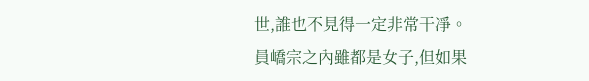世,誰也不見得一定非常干凈。
員嶠宗之內雖都是女子,但如果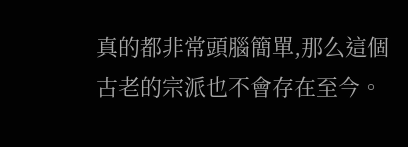真的都非常頭腦簡單,那么這個古老的宗派也不會存在至今。